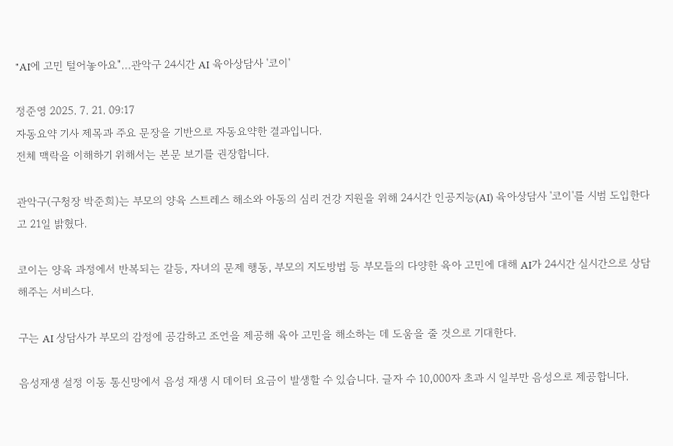"AI에 고민 털어놓아요"…관악구 24시간 AI 육아상담사 '코이'

정준영 2025. 7. 21. 09:17
자동요약 기사 제목과 주요 문장을 기반으로 자동요약한 결과입니다.
전체 맥락을 이해하기 위해서는 본문 보기를 권장합니다.

관악구(구청장 박준희)는 부모의 양육 스트레스 해소와 아동의 심리 건강 지원을 위해 24시간 인공지능(AI) 육아상담사 '코이'를 시범 도입한다고 21일 밝혔다.

코이는 양육 과정에서 반복되는 갈등, 자녀의 문제 행동, 부모의 지도방법 등 부모들의 다양한 육아 고민에 대해 AI가 24시간 실시간으로 상담해주는 서비스다.

구는 AI 상담사가 부모의 감정에 공감하고 조언을 제공해 육아 고민을 해소하는 데 도움을 줄 것으로 기대한다.

음성재생 설정 이동 통신망에서 음성 재생 시 데이터 요금이 발생할 수 있습니다. 글자 수 10,000자 초과 시 일부만 음성으로 제공합니다.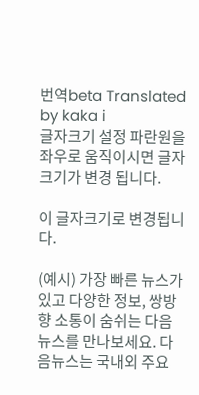번역beta Translated by kaka i
글자크기 설정 파란원을 좌우로 움직이시면 글자크기가 변경 됩니다.

이 글자크기로 변경됩니다.

(예시) 가장 빠른 뉴스가 있고 다양한 정보, 쌍방향 소통이 숨쉬는 다음뉴스를 만나보세요. 다음뉴스는 국내외 주요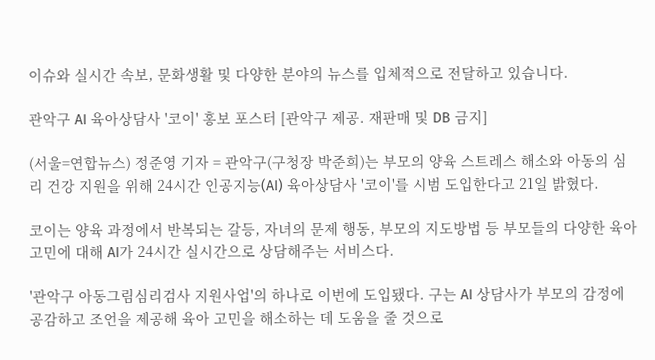이슈와 실시간 속보, 문화생활 및 다양한 분야의 뉴스를 입체적으로 전달하고 있습니다.

관악구 AI 육아상담사 '코이' 홍보 포스터 [관악구 제공. 재판매 및 DB 금지]

(서울=연합뉴스) 정준영 기자 = 관악구(구청장 박준희)는 부모의 양육 스트레스 해소와 아동의 심리 건강 지원을 위해 24시간 인공지능(AI) 육아상담사 '코이'를 시범 도입한다고 21일 밝혔다.

코이는 양육 과정에서 반복되는 갈등, 자녀의 문제 행동, 부모의 지도방법 등 부모들의 다양한 육아 고민에 대해 AI가 24시간 실시간으로 상담해주는 서비스다.

'관악구 아동그림심리검사 지원사업'의 하나로 이번에 도입됐다. 구는 AI 상담사가 부모의 감정에 공감하고 조언을 제공해 육아 고민을 해소하는 데 도움을 줄 것으로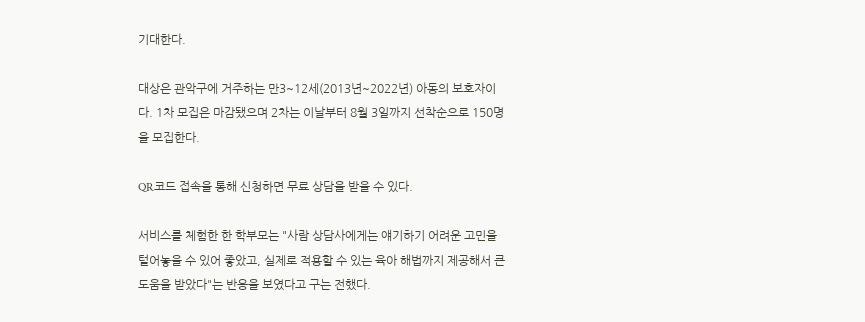기대한다.

대상은 관악구에 거주하는 만3~12세(2013년~2022년) 아동의 보호자이다. 1차 모집은 마감됐으며 2차는 이날부터 8월 3일까지 선착순으로 150명을 모집한다.

QR코드 접속을 통해 신청하면 무료 상담을 받을 수 있다.

서비스를 체험한 한 학부모는 "사람 상담사에게는 얘기하기 어려운 고민을 털어놓을 수 있어 좋았고, 실제로 적용할 수 있는 육아 해법까지 제공해서 큰 도움을 받았다"는 반응을 보였다고 구는 전했다.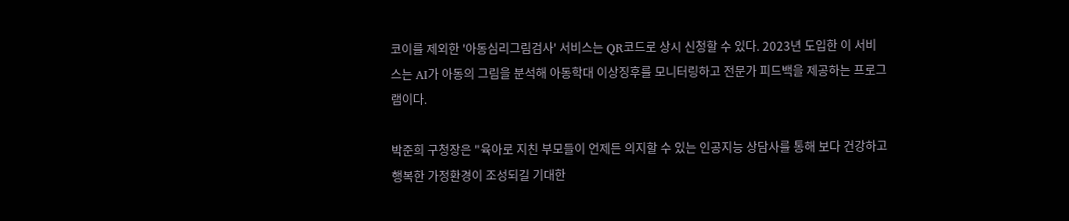코이를 제외한 '아동심리그림검사' 서비스는 QR코드로 상시 신청할 수 있다. 2023년 도입한 이 서비스는 AI가 아동의 그림을 분석해 아동학대 이상징후를 모니터링하고 전문가 피드백을 제공하는 프로그램이다.

박준희 구청장은 "육아로 지친 부모들이 언제든 의지할 수 있는 인공지능 상담사를 통해 보다 건강하고 행복한 가정환경이 조성되길 기대한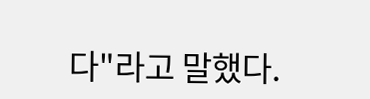다"라고 말했다.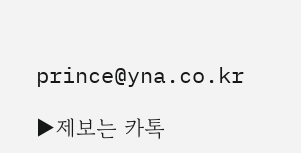prince@yna.co.kr

▶제보는 카톡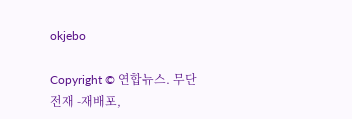okjebo

Copyright © 연합뉴스. 무단전재 -재배포,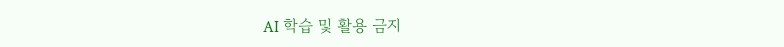AI 학습 및 활용 금지